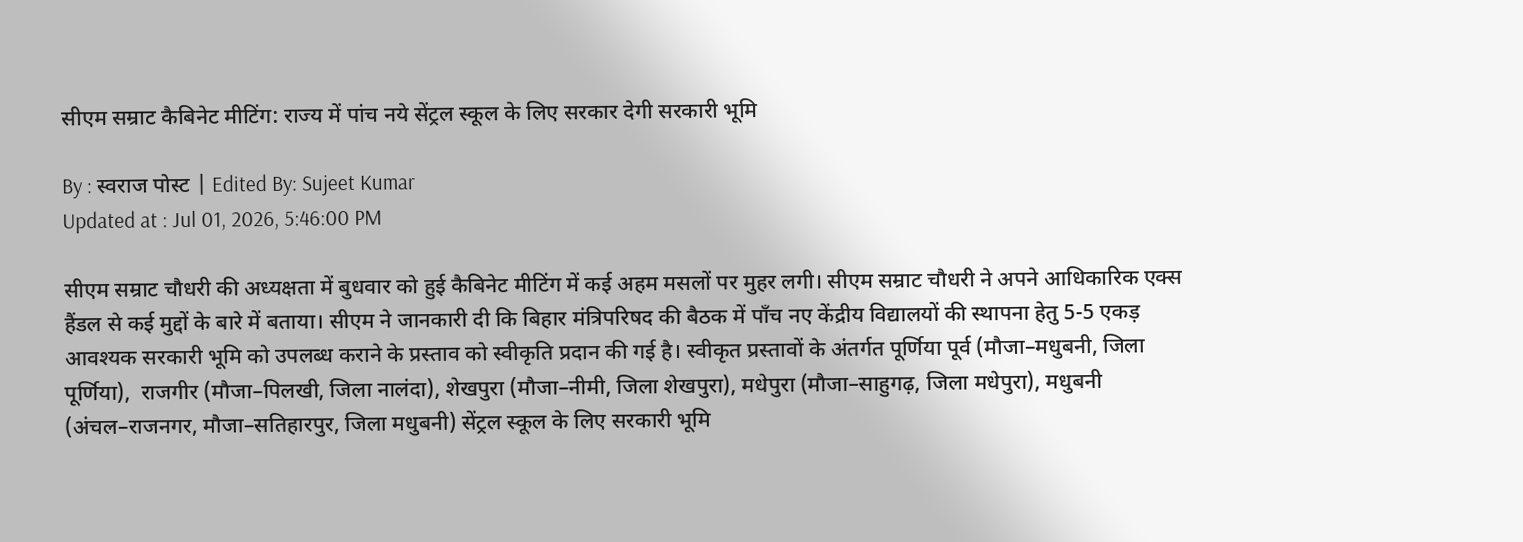सीएम सम्राट कैबिनेट मीटिंग: राज्य में पांच नये सेंट्रल स्कूल के लिए सरकार देगी सरकारी भूमि

By : स्वराज पोस्ट | Edited By: Sujeet Kumar
Updated at : Jul 01, 2026, 5:46:00 PM

सीएम सम्राट चौधरी की अध्यक्षता में बुधवार को हुई कैबिनेट मीटिंग में कई अहम मसलों पर मुहर लगी। सीएम सम्राट चौधरी ने अपने आधिकारिक एक्स हैंडल से कई मुद्दों के बारे में बताया। सीएम ने जानकारी दी कि बिहार मंत्रिपरिषद की बैठक में पाँच नए केंद्रीय विद्यालयों की स्थापना हेतु 5-5 एकड़ आवश्यक सरकारी भूमि को उपलब्ध कराने के प्रस्ताव को स्वीकृति प्रदान की गई है। स्वीकृत प्रस्तावों के अंतर्गत पूर्णिया पूर्व (मौजा–मधुबनी, जिला पूर्णिया),  राजगीर (मौजा–पिलखी, जिला नालंदा), शेखपुरा (मौजा–नीमी, जिला शेखपुरा), मधेपुरा (मौजा–साहुगढ़, जिला मधेपुरा), मधुबनी (अंचल–राजनगर, मौजा–सतिहारपुर, जिला मधुबनी) सेंट्रल स्कूल के लिए सरकारी भूमि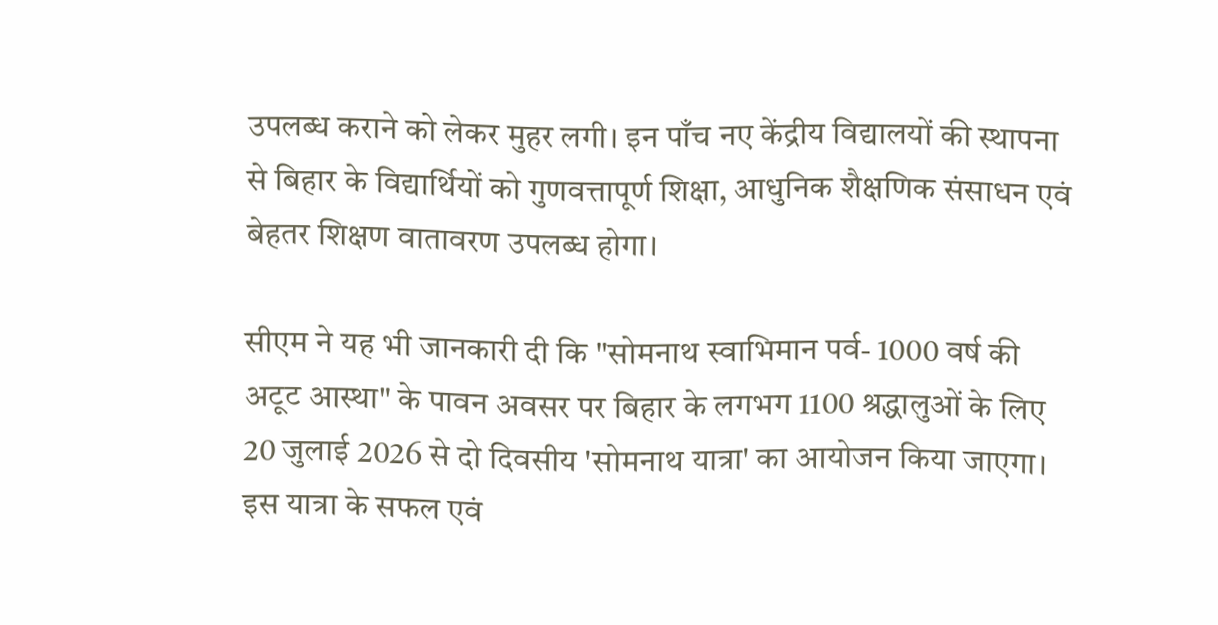उपलब्ध कराने को लेकर मुहर लगी। इन पाँच नए केंद्रीय विद्यालयों की स्थापना से बिहार के विद्यार्थियों को गुणवत्तापूर्ण शिक्षा, आधुनिक शैक्षणिक संसाधन एवं बेहतर शिक्षण वातावरण उपलब्ध होगा।

सीएम ने यह भी जानकारी दी कि "सोमनाथ स्वाभिमान पर्व- 1000 वर्ष की अटूट आस्था" के पावन अवसर पर बिहार के लगभग 1100 श्रद्धालुओं के लिए 20 जुलाई 2026 से दो दिवसीय 'सोमनाथ यात्रा' का आयोजन किया जाएगा। इस यात्रा के सफल एवं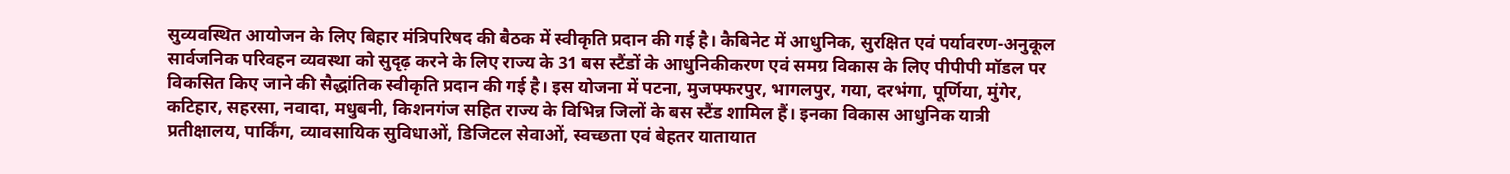सुव्यवस्थित आयोजन के लिए बिहार मंत्रिपरिषद की बैठक में स्वीकृति प्रदान की गई है। कैबिनेट में आधुनिक, सुरक्षित एवं पर्यावरण-अनुकूल सार्वजनिक परिवहन व्यवस्था को सुदृढ़ करने के लिए राज्य के 31 बस स्टैंडों के आधुनिकीकरण एवं समग्र विकास के लिए पीपीपी मॉडल पर विकसित किए जाने की सैद्धांतिक स्वीकृति प्रदान की गई है। इस योजना में पटना, मुजफ्फरपुर, भागलपुर, गया, दरभंगा, पूर्णिया, मुंगेर, कटिहार, सहरसा, नवादा, मधुबनी, किशनगंज सहित राज्य के विभिन्न जिलों के बस स्टैंड शामिल हैं। इनका विकास आधुनिक यात्री प्रतीक्षालय, पार्किंग, व्यावसायिक सुविधाओं, डिजिटल सेवाओं, स्वच्छता एवं बेहतर यातायात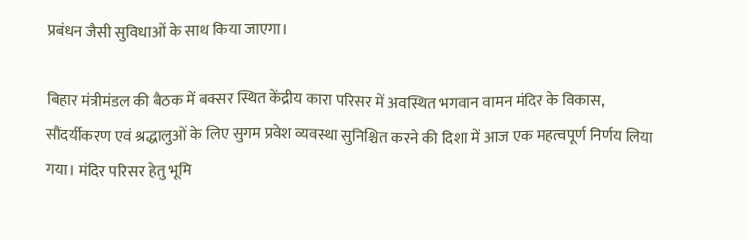प्रबंधन जैसी सुविधाओं के साथ किया जाएगा।

बिहार मंत्रीमंडल की बैठक में बक्सर स्थित केंद्रीय कारा परिसर में अवस्थित भगवान वामन मंदिर के विकास, सौंदर्यीकरण एवं श्रद्धालुओं के लिए सुगम प्रवेश व्यवस्था सुनिश्चित करने की दिशा में आज एक महत्वपूर्ण निर्णय लिया गया। मंदिर परिसर हेतु भूमि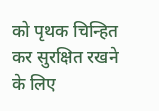को पृथक चिन्हित कर सुरक्षित रखने के लिए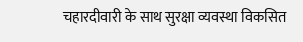चहारदीवारी के साथ सुरक्षा व्यवस्था विकसित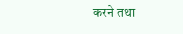करने तथा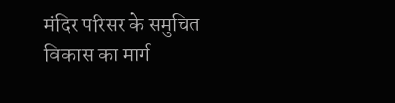मंदिर परिसर के समुचित विकास का मार्ग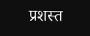प्रशस्त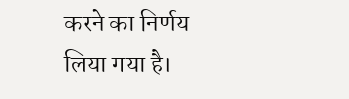करने का निर्णय लिया गया है।